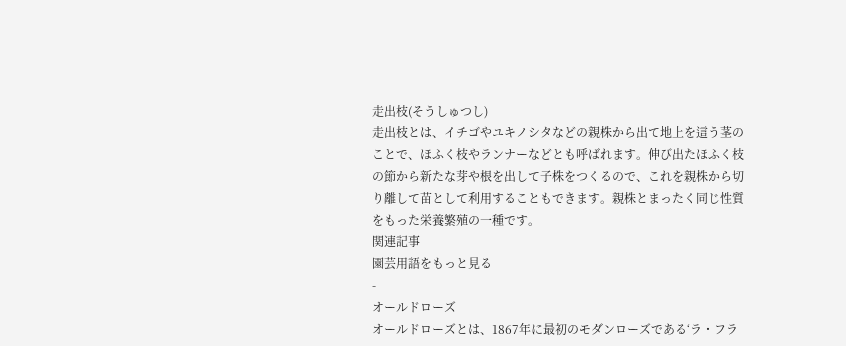走出枝(そうしゅつし)
走出枝とは、イチゴやユキノシタなどの親株から出て地上を這う茎のことで、ほふく枝やランナーなどとも呼ばれます。伸び出たほふく枝の節から新たな芽や根を出して子株をつくるので、これを親株から切り離して苗として利用することもできます。親株とまったく同じ性質をもった栄養繁殖の一種です。
関連記事
園芸用語をもっと見る
-
オールドローズ
オールドローズとは、1867年に最初のモダンローズである‘ラ・フラ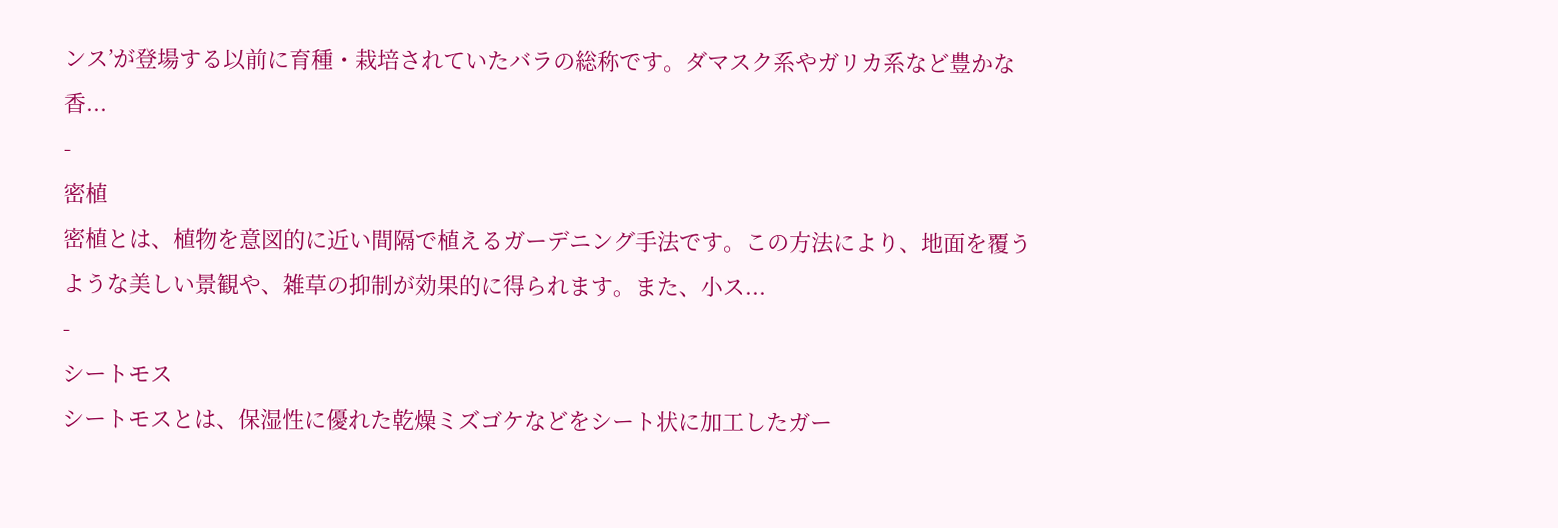ンス’が登場する以前に育種・栽培されていたバラの総称です。ダマスク系やガリカ系など豊かな香...
-
密植
密植とは、植物を意図的に近い間隔で植えるガーデニング手法です。この方法により、地面を覆うような美しい景観や、雑草の抑制が効果的に得られます。また、小ス...
-
シートモス
シートモスとは、保湿性に優れた乾燥ミズゴケなどをシート状に加工したガー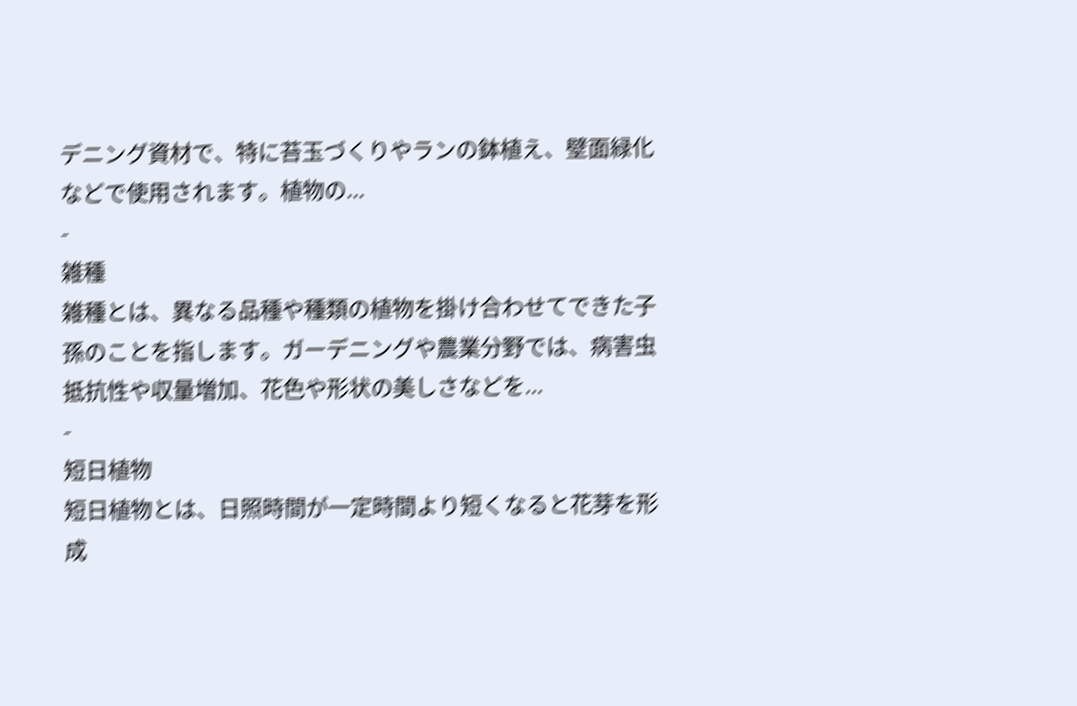デニング資材で、特に苔玉づくりやランの鉢植え、壁面緑化などで使用されます。植物の...
-
雑種
雑種とは、異なる品種や種類の植物を掛け合わせてできた子孫のことを指します。ガーデニングや農業分野では、病害虫抵抗性や収量増加、花色や形状の美しさなどを...
-
短日植物
短日植物とは、日照時間が一定時間より短くなると花芽を形成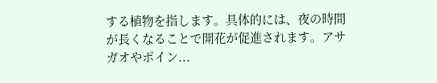する植物を指します。具体的には、夜の時間が長くなることで開花が促進されます。アサガオやポイン...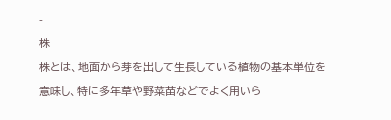-
株
株とは、地面から芽を出して生長している植物の基本単位を意味し、特に多年草や野菜苗などでよく用いら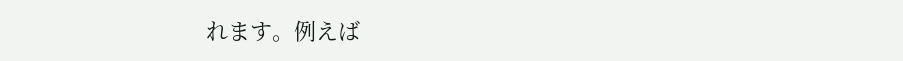れます。例えば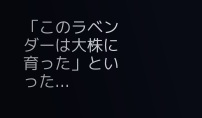「このラベンダーは大株に育った」といった...